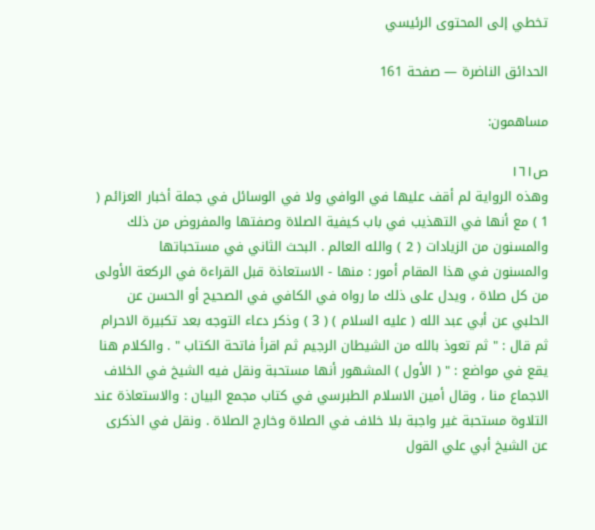تخطي إلى المحتوى الرئيسي

الحدائق الناضرة — صفحة 161

مساهمون:

ص١٦١
وهذه الرواية لم أقف عليها في الوافي ولا في الوسائل في جملة أخبار العزائم ( 1 ) مع أنها في التهذيب في باب كيفية الصلاة وصفتها والمفروض من ذلك والمسنون من الزيادات ( 2 ) والله العالم . البحث الثاني في مستحباتها
والمسنون في هذا المقام أمور : منها - الاستعاذة قبل القراءة في الركعة الأولى من كل صلاة ، ويدل على ذلك ما رواه في الكافي في الصحيح أو الحسن عن الحلبي عن أبي عبد الله ( عليه السلام ) ( 3 ) وذكر دعاء التوجه بعد تكبيرة الاحرام ثم قال : " ثم تعوذ بالله من الشيطان الرجيم ثم اقرأ فاتحة الكتاب " . والكلام هنا يقع في مواضع : " ( الأول ) المشهور أنها مستحبة ونقل فيه الشيخ في الخلاف الاجماع منا ، وقال أمين الاسلام الطبرسي في كتاب مجمع البيان : والاستعاذة عند التلاوة مستحبة غير واجبة بلا خلاف في الصلاة وخارج الصلاة . ونقل في الذكرى عن الشيخ أبي علي القول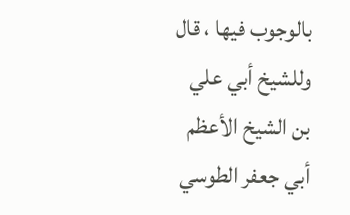بالوجوب فيها ، قال وللشيخ أبي علي بن الشيخ الأعظم أبي جعفر الطوسي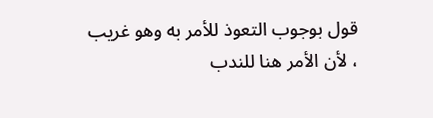قول بوجوب التعوذ للأمر به وهو غريب ، لأن الأمر هنا للندب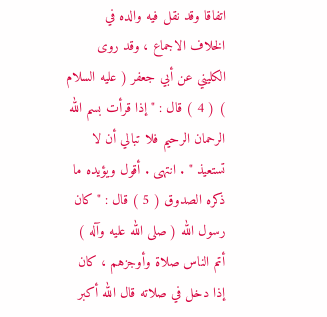اتفاقا وقد نقل فيه والده في الخلاف الاجماع ، وقد روى الكليني عن أبي جعفر ( عليه السلام ) ( 4 ) قال : " إذا قرأت بسم الله الرحمان الرحيم فلا تبالي أن لا تستعيذ " . انتهى . أقول ويؤيده ما ذكره الصدوق ( 5 ) قال : " كان رسول الله ( صلى الله عليه وآله ) أتم الناس صلاة وأوجزهم ، كان إذا دخل في صلاته قال الله أكبر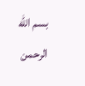بسم الله الرحمن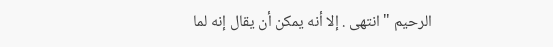الرحيم " انتهى . إلا أنه يمكن أن يقال إنه لما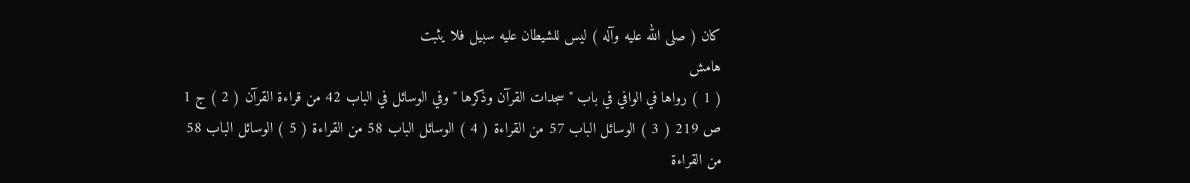كان ( صلى الله عليه وآله ) ليس للشيطان عليه سبيل فلا يثبت
هامش
( 1 ) رواها في الوافي في باب " سجدات القرآن وذكرها " وفي الوسائل في الباب 42 من قراءة القرآن ( 2 ) ج 1 ص 219 ( 3 ) الوسائل الباب 57 من القراءة ( 4 ) الوسائل الباب 58 من القراءة ( 5 ) الوسائل الباب 58 من القراءة